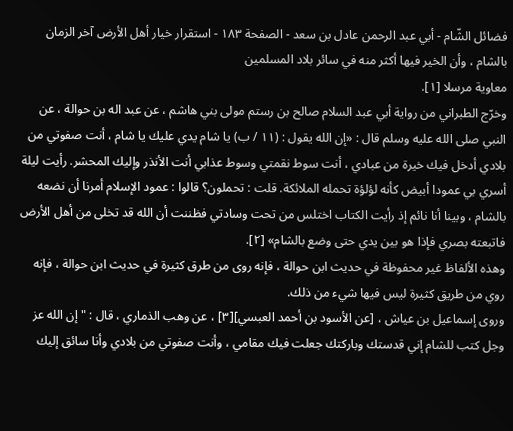فضائل الشّام - أبي عبد الرحمن عادل بن سعد - الصفحة ١٨٣ - استقرار خيار أهل الأرض آخر الزمان بالشام ، وأن الخير فيها أكثر منه في سائر بلاد المسلمين
معاوية مرسلا [١].
وخرّج الطبراني من رواية أبي عبد السلام صالح بن رستم مولى بني هاشم ، عن عبد اله بن حوالة ، عن النبي صلى الله عليه وسلم قال : «إن الله يقول : (١١ / ب) يا شام يدي عليك يا شام ، أنت صفوتي من بلادي أدخل فيك خيرة من عبادي ، أنت سوط نقمتي وسوط عذابي أنت الأنذر وإليك المحشر. رأيت ليلة أسري بي عمودا أبيض كأنه لؤلؤة تحمله الملائكة. قلت : تحملون؟ قالوا : عمود الإسلام أمرنا أن نضعه بالشام ، وبينا أنا نائم إذ رأيت الكتاب اختلس من تحت وسادتي فظننت أن الله قد تخلى من أهل الأرض فاتبعته بصري فإذا هو بين يدي حتى وضع بالشام» [٢].
وهذه الألفاظ غير محفوظة في حديث ابن حوالة ، فإنه روى من طرق كثيرة في حديث ابن حوالة ، فإنه روي من طريق كثيرة ليس فيها شيء من ذلك.
وروى إسماعيل بن عياش ، [عن الأسود بن أحمد العبسي][٣] ، عن وهب الذماري ، قال : " إن الله عز وجل كتب للشام إني قدستك وباركتك جعلت فيك مقامي ، وأنت صفوتي من بلادي وأنا سائق إليك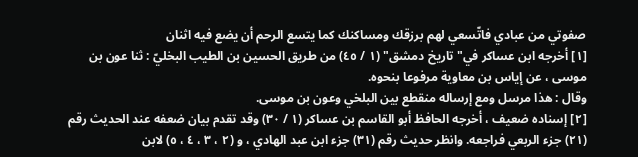صفوتي من عبادي فاتّسعي لهم برزقك ومساكنك كما يتسع الرحم أن يضع فيه اثنان
[١] أخرجه ابن عساكر في" تاريخ دمشق" (١ / ٤٥) من طريق الحسين بن الطيب البخليّ : ثنا عون بن موسى ، عن إياس بن معاوية مرفوعا بنحوه.
وقال : هذا مرسل ومع إرساله منقطع بين البلخي وعون بن موسى.
[٢] إسناده ضعيف ، أخرجه الحافظ أبو القاسم بن عساكر (١ / ٣٠) وقد تقدم بيان ضعفه عند الحديث رقم (٢١) جزء الربعي فراجعه. وانظر حديث رقم (٣١) جزء ابن عبد الهادي ، و (٢ ، ٣ ، ٤ ، ٥) لابن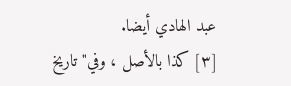عبد الهادي أيضا.
[٣] كذا بالأصل ، وفي" تاريخ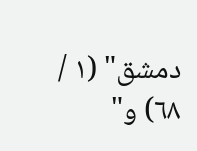دمشق" (١ / ٦٨) و"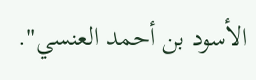الأسود بن أحمد العنسي".